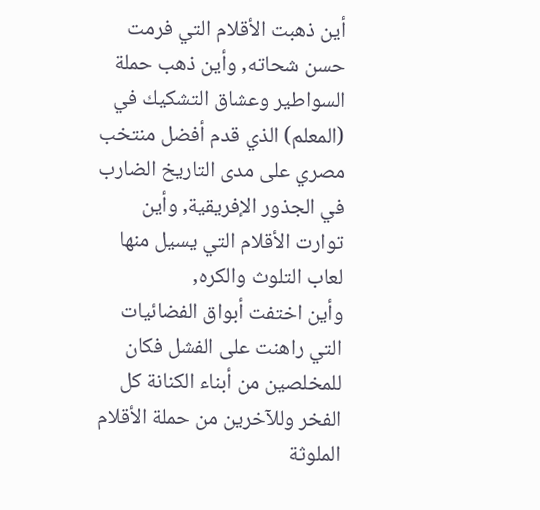أين ذهبت الأقلام التي فرمت حسن شحاته, وأين ذهب حملة السواطير وعشاق التشكيك في (المعلم) الذي قدم أفضل منتخب مصري على مدى التاريخ الضارب في الجذور الإفريقية, وأين توارت الأقلام التي يسيل منها لعاب التلوث والكره,
وأين اختفت أبواق الفضائيات التي راهنت على الفشل فكان للمخلصين من أبناء الكنانة كل الفخر وللآخرين من حملة الأقلام الملوثة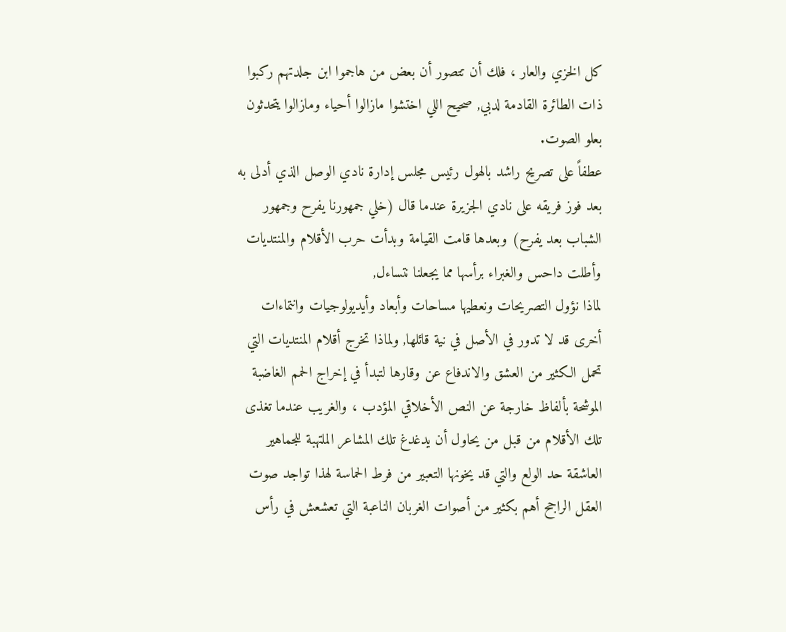كل الخزي والعار ، فلك أن تتصور أن بعض من هاجموا ابن جلدتهم ركبوا ذات الطائرة القادمة لدبي, صحيح اللي اختشوا مازالوا أحياء ومازالوا يتحدثون بعلو الصوت.
عطفاً على تصريح راشد بالهول رئيس مجلس إدارة نادي الوصل الذي أدلى به بعد فوز فريقه على نادي الجزيرة عندما قال (خلي جمهورنا يفرح وجمهور الشباب بعد يفرح) وبعدها قامت القيامة وبدأت حرب الأقلام والمنتديات وأطلت داحس والغبراء برأسها مما يجعلنا نتساءل,
لماذا نؤول التصريحات ونعطيها مساحات وأبعاد وأيديولوجيات وانتماءات أخرى قد لا تدور في الأصل في نية قائلها, ولماذا تخرج أقلام المنتديات التي تحمل الكثير من العشق والاندفاع عن وقارها لتبدأ في إخراج الحمم الغاضبة الموشحة بألفاظ خارجة عن النص الأخلاقي المؤدب ، والغريب عندما تغذى تلك الأقلام من قبل من يحاول أن يدغدغ تلك المشاعر الملتهبة للجماهير العاشقة حد الولع والتي قد يخونها التعبير من فرط الحماسة لهذا تواجد صوت العقل الراجح أهم بكثير من أصوات الغربان الناعبة التي تعشعش في رأس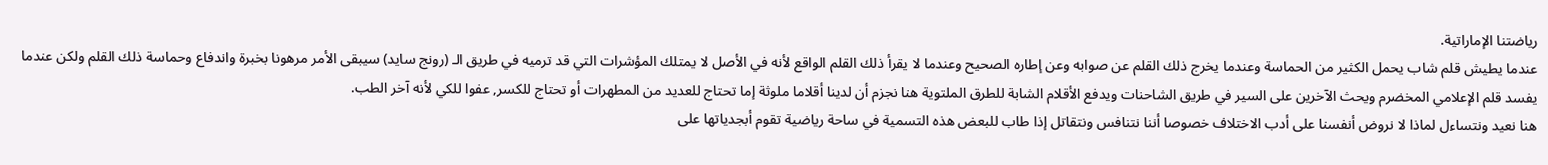رياضتنا الإماراتية.
عندما يطيش قلم شاب يحمل الكثير من الحماسة وعندما يخرج ذلك القلم عن صوابه وعن إطاره الصحيح وعندما لا يقرأ ذلك القلم الواقع لأنه في الأصل لا يمتلك المؤشرات التي قد ترميه في طريق الـ (رونج سايد) سيبقى الأمر مرهونا بخبرة واندفاع وحماسة ذلك القلم ولكن عندما يفسد قلم الإعلامي المخضرم ويحث الآخرين على السير في طريق الشاحنات ويدفع الأقلام الشابة للطرق الملتوية هنا نجزم أن لدينا أقلاما ملوثة إما تحتاج للعديد من المطهرات أو تحتاج للكسر, عفوا للكي لأنه آخر الطب.
هنا نعيد ونتساءل لماذا لا نروض أنفسنا على أدب الاختلاف خصوصا أننا نتنافس ونتقاتل إذا طاب للبعض هذه التسمية في ساحة رياضية تقوم أبجدياتها على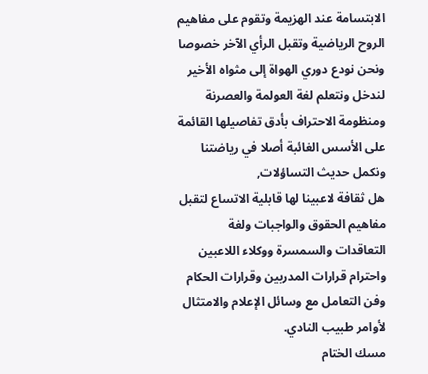الابتسامة عند الهزيمة وتقوم على مفاهيم الروح الرياضية وتقبل الرأي الآخر خصوصا ونحن نودع دوري الهواة إلى مثواه الأخير لندخل ونتعلم لغة العولمة والعصرنة ومنظومة الاحتراف بأدق تفاصيلها القائمة على الأسس الغائبة أصلا في رياضتنا ونكمل حديث التساؤلات,
هل ثقافة لاعبينا لها قابلية الاتساع لتقبل مفاهيم الحقوق والواجبات ولغة التعاقدات والسمسرة ووكلاء اللاعبين واحترام قرارات المدربين وقرارات الحكام وفن التعامل مع وسائل الإعلام والامتثال لأوامر طبيب النادي.
مسك الختام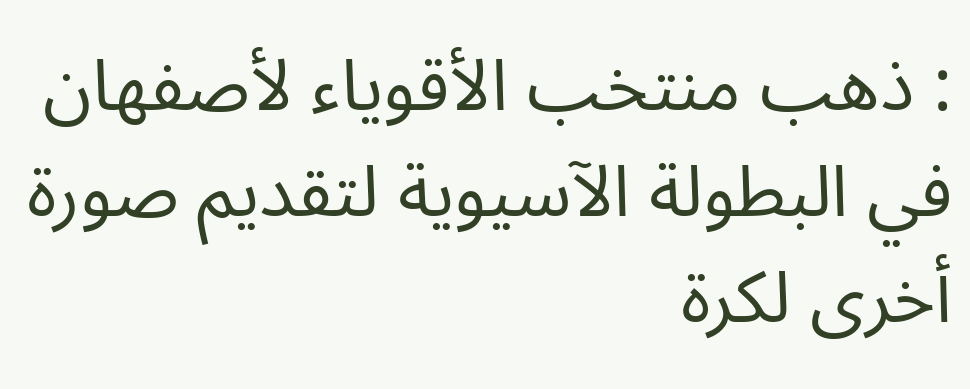: ذهب منتخب الأقوياء لأصفهان في البطولة الآسيوية لتقديم صورة أخرى لكرة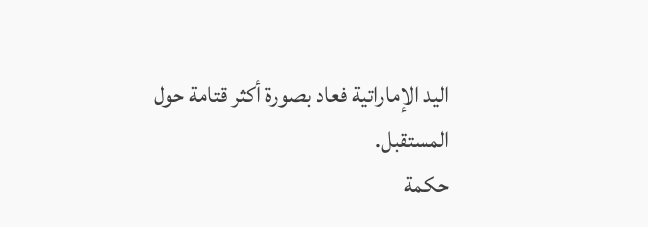اليد الإماراتية فعاد بصورة أكثر قتامة حول المستقبل.
حكمة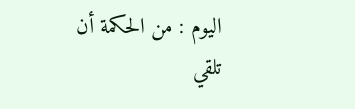اليوم : من الحكمة أن تلقي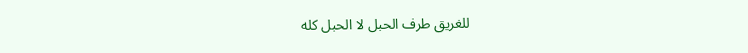للغريق طرف الحبل لا الحبل كله